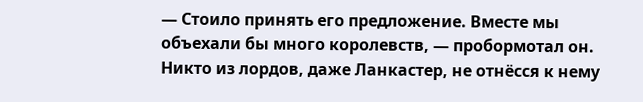— Стоило принять его предложение. Вместе мы объехали бы много королевств, — пробормотал он. Никто из лордов, даже Ланкастер, не отнёсся к нему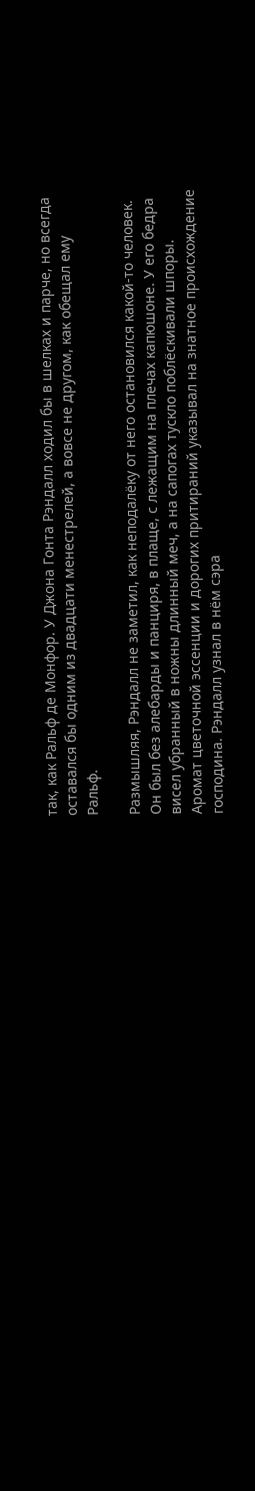так, как Ральф де Монфор. У Джона Гонта Рэндалл ходил бы в шелках и парче, но всегда оставался бы одним из двадцати менестрелей, а вовсе не другом, как обещал ему Ральф.

Размышляя, Рэндалл не заметил, как неподалёку от него остановился какой-то человек. Он был без алебарды и панциря, в плаще, с лежащим на плечах капюшоне. У его бедра висел убранный в ножны длинный меч, а на сапогах тускло поблёскивали шпоры. Аромат цветочной эссенции и дорогих притираний указывал на знатное происхождение господина. Рэндалл узнал в нём сэра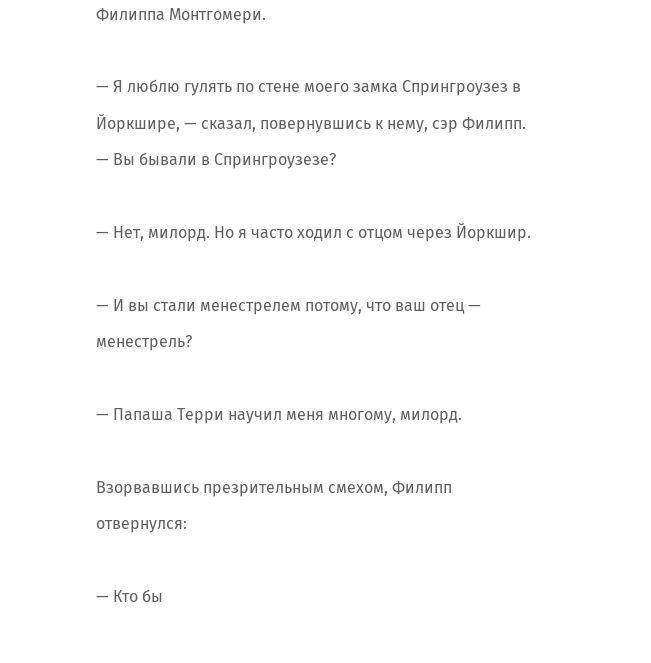Филиппа Монтгомери.

— Я люблю гулять по стене моего замка Спрингроузез в Йоркшире, — сказал, повернувшись к нему, сэр Филипп. — Вы бывали в Спрингроузезе?

— Нет, милорд. Но я часто ходил с отцом через Йоркшир.

— И вы стали менестрелем потому, что ваш отец — менестрель?

— Папаша Терри научил меня многому, милорд.

Взорвавшись презрительным смехом, Филипп отвернулся:

— Кто бы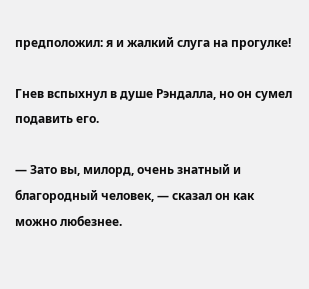предположил: я и жалкий слуга на прогулке!

Гнев вспыхнул в душе Рэндалла, но он сумел подавить его.

— Зато вы, милорд, очень знатный и благородный человек, — сказал он как можно любезнее.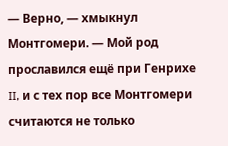— Верно, — хмыкнул Монтгомери. — Мой род прославился ещё при Генрихе II, и с тех пор все Монтгомери считаются не только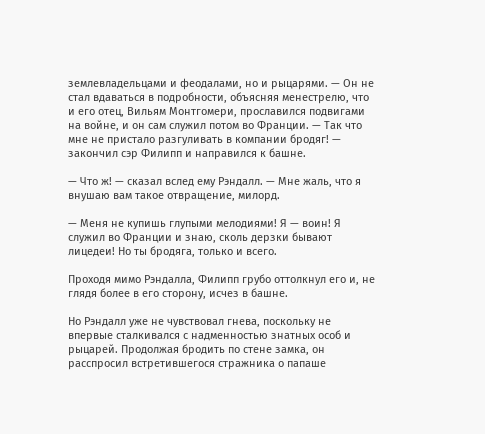землевладельцами и феодалами, но и рыцарями. — Он не стал вдаваться в подробности, объясняя менестрелю, что и его отец, Вильям Монтгомери, прославился подвигами на войне, и он сам служил потом во Франции. — Так что мне не пристало разгуливать в компании бродяг! — закончил сэр Филипп и направился к башне.

— Что ж! — сказал вслед ему Рэндалл. — Мне жаль, что я внушаю вам такое отвращение, милорд.

— Меня не купишь глупыми мелодиями! Я — воин! Я служил во Франции и знаю, сколь дерзки бывают лицедеи! Но ты бродяга, только и всего.

Проходя мимо Рэндалла, Филипп грубо оттолкнул его и, не глядя более в его сторону, исчез в башне.

Но Рэндалл уже не чувствовал гнева, поскольку не впервые сталкивался с надменностью знатных особ и рыцарей. Продолжая бродить по стене замка, он расспросил встретившегося стражника о папаше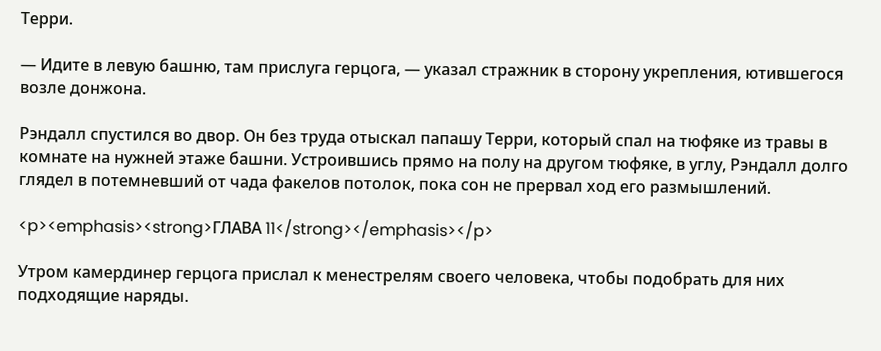Терри.

— Идите в левую башню, там прислуга герцога, — указал стражник в сторону укрепления, ютившегося возле донжона.

Рэндалл спустился во двор. Он без труда отыскал папашу Терри, который спал на тюфяке из травы в комнате на нужней этаже башни. Устроившись прямо на полу на другом тюфяке, в углу, Рэндалл долго глядел в потемневший от чада факелов потолок, пока сон не прервал ход его размышлений.

<p><emphasis><strong>ГЛАВА 11</strong></emphasis></p>

Утром камердинер герцога прислал к менестрелям своего человека, чтобы подобрать для них подходящие наряды.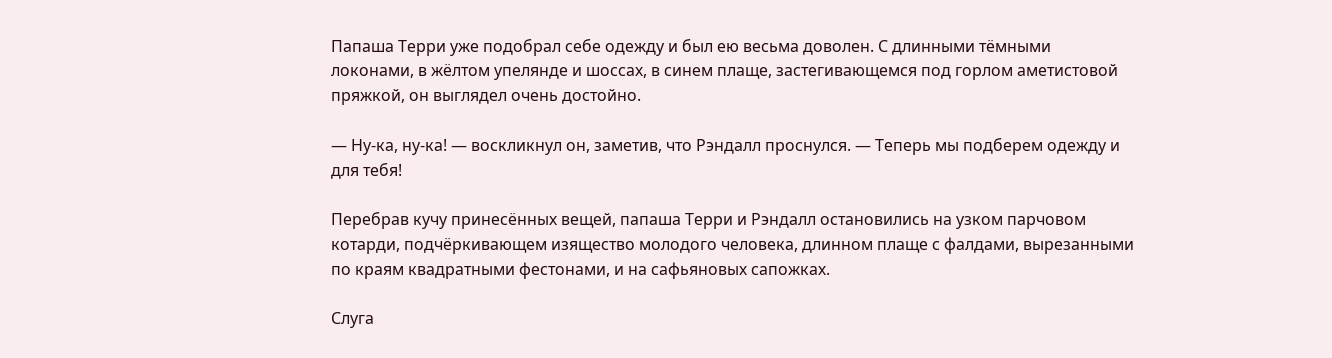Папаша Терри уже подобрал себе одежду и был ею весьма доволен. С длинными тёмными локонами, в жёлтом упелянде и шоссах, в синем плаще, застегивающемся под горлом аметистовой пряжкой, он выглядел очень достойно.

— Ну-ка, ну-ка! — воскликнул он, заметив, что Рэндалл проснулся. — Теперь мы подберем одежду и для тебя!

Перебрав кучу принесённых вещей, папаша Терри и Рэндалл остановились на узком парчовом котарди, подчёркивающем изящество молодого человека, длинном плаще с фалдами, вырезанными по краям квадратными фестонами, и на сафьяновых сапожках.

Слуга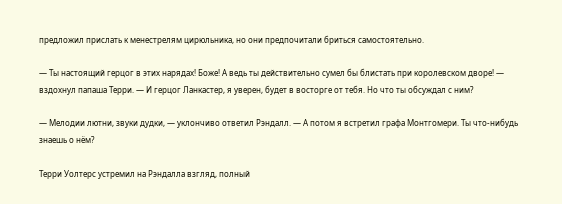предложил прислать к менестрелям цирюльника, но они предпочитали бриться самостоятельно.

— Ты настоящий герцог в этих нарядах! Боже! А ведь ты действительно сумел бы блистать при королевском дворе! — вздохнул папаша Терри. — И герцог Ланкастер, я уверен, будет в восторге от тебя. Но что ты обсуждал с ним?

— Мелодии лютни, звуки дудки, — уклончиво ответил Рэндалл. — А потом я встретил графа Монтгомери. Ты что-нибудь знаешь о нём?

Терри Уолтерс устремил на Рэндалла взгляд, полный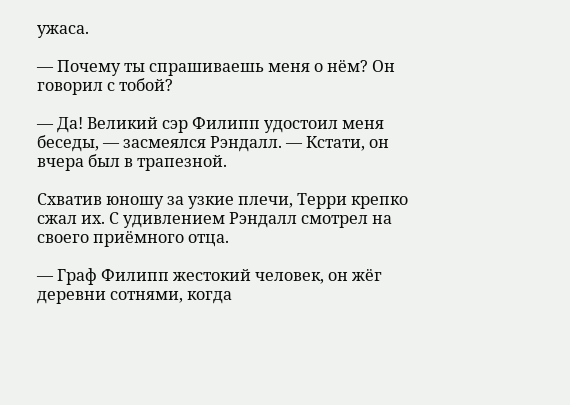ужаса.

— Почему ты спрашиваешь меня о нём? Он говорил с тобой?

— Да! Великий сэр Филипп удостоил меня беседы, — засмеялся Рэндалл. — Кстати, он вчера был в трапезной.

Схватив юношу за узкие плечи, Терри крепко сжал их. С удивлением Рэндалл смотрел на своего приёмного отца.

— Граф Филипп жестокий человек, он жёг деревни сотнями, когда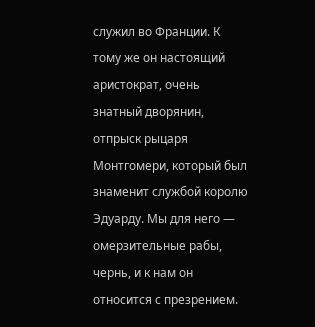служил во Франции. К тому же он настоящий аристократ, очень знатный дворянин, отпрыск рыцаря Монтгомери, который был знаменит службой королю Эдуарду. Мы для него — омерзительные рабы, чернь, и к нам он относится с презрением.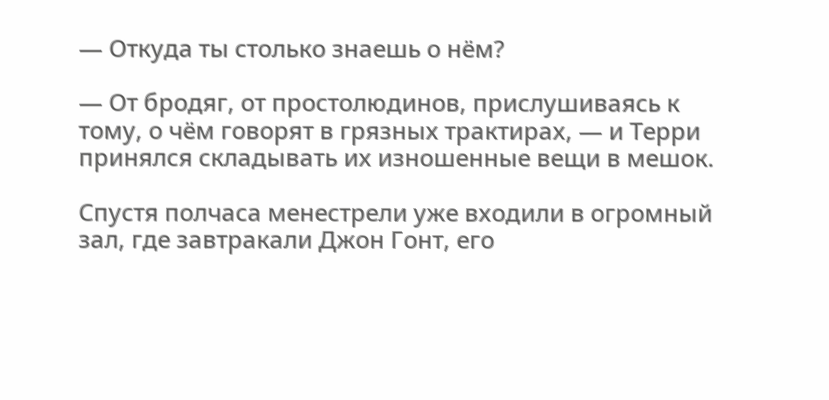— Откуда ты столько знаешь о нём?

— От бродяг, от простолюдинов, прислушиваясь к тому, о чём говорят в грязных трактирах, — и Терри принялся складывать их изношенные вещи в мешок.

Спустя полчаса менестрели уже входили в огромный зал, где завтракали Джон Гонт, его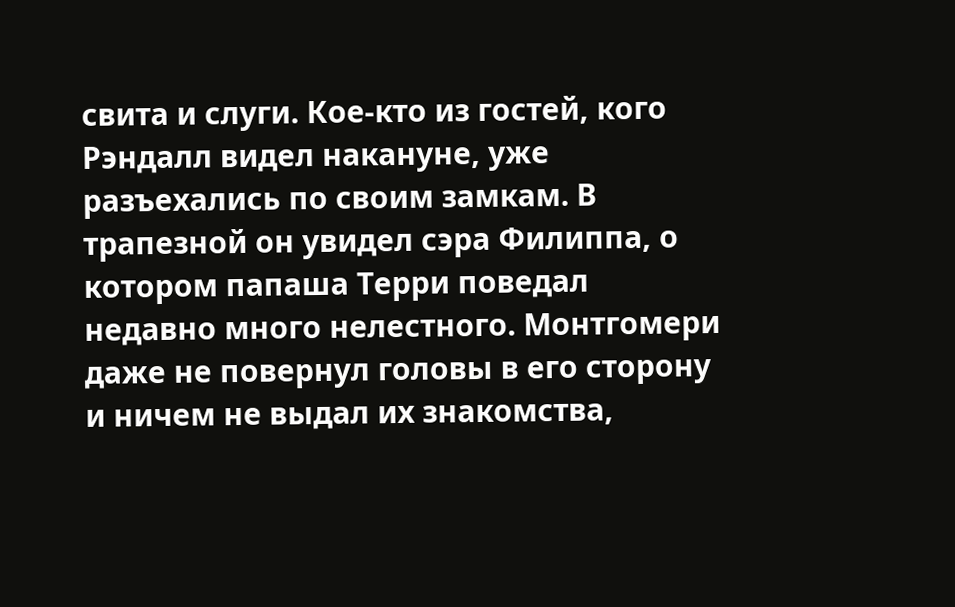свита и слуги. Кое-кто из гостей, кого Рэндалл видел накануне, уже разъехались по своим замкам. В трапезной он увидел сэра Филиппа, о котором папаша Терри поведал недавно много нелестного. Монтгомери даже не повернул головы в его сторону и ничем не выдал их знакомства,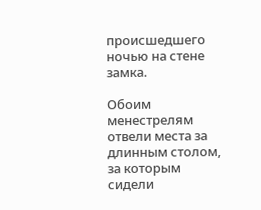происшедшего ночью на стене замка.

Обоим менестрелям отвели места за длинным столом, за которым сидели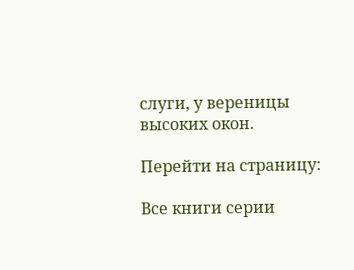слуги, у вереницы высоких окон.

Перейти на страницу:

Все книги серии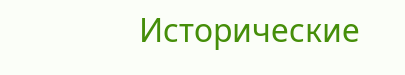Исторические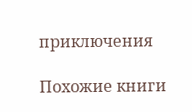приключения

Похожие книги